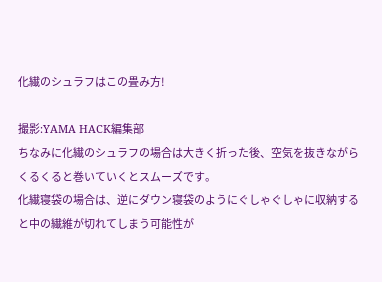化繊のシュラフはこの畳み方!

撮影:YAMA HACK編集部
ちなみに化繊のシュラフの場合は大きく折った後、空気を抜きながらくるくると巻いていくとスムーズです。
化繊寝袋の場合は、逆にダウン寝袋のようにぐしゃぐしゃに収納すると中の繊維が切れてしまう可能性が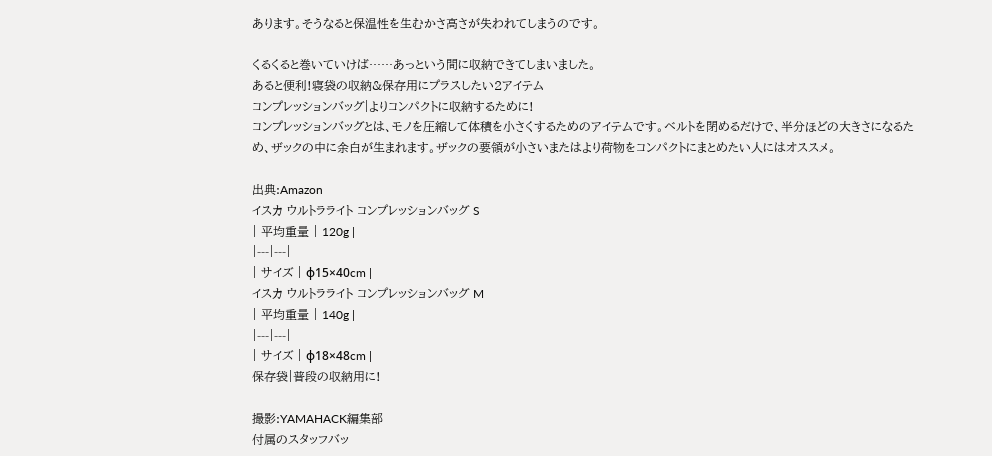あります。そうなると保温性を生むかさ高さが失われてしまうのです。

くるくると巻いていけば……あっという間に収納できてしまいました。
あると便利!寝袋の収納&保存用にプラスしたい2アイテム
コンプレッションバッグ|よりコンパクトに収納するために!
コンプレッションバッグとは、モノを圧縮して体積を小さくするためのアイテムです。ベルトを閉めるだけで、半分ほどの大きさになるため、ザックの中に余白が生まれます。ザックの要領が小さいまたはより荷物をコンパクトにまとめたい人にはオススメ。

出典:Amazon
イスカ ウルトラライト コンプレッションバッグ S
| 平均重量 | 120g |
|---|---|
| サイズ | φ15×40cm |
イスカ ウルトラライト コンプレッションバッグ M
| 平均重量 | 140g |
|---|---|
| サイズ | φ18×48cm |
保存袋|普段の収納用に!

撮影:YAMAHACK編集部
付属のスタッフバッ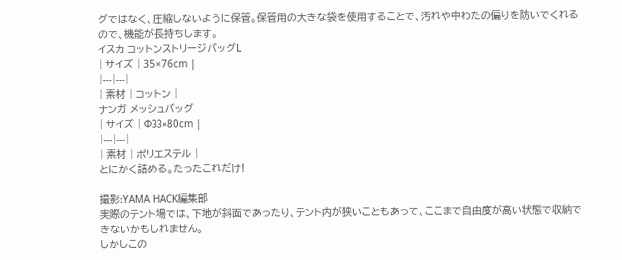グではなく、圧縮しないように保管。保管用の大きな袋を使用することで、汚れや中わたの偏りを防いでくれるので、機能が長持ちします。
イスカ コットンストリージバッグL
| サイズ | 35×76cm |
|---|---|
| 素材 | コットン |
ナンガ メッシュバッグ
| サイズ | Φ33×80cm |
|---|---|
| 素材 | ポリエステル |
とにかく詰める。たったこれだけ!

撮影:YAMA HACK編集部
実際のテント場では、下地が斜面であったり、テント内が狭いこともあって、ここまで自由度が高い状態で収納できないかもしれません。
しかしこの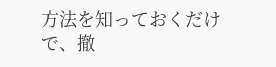方法を知っておくだけで、撤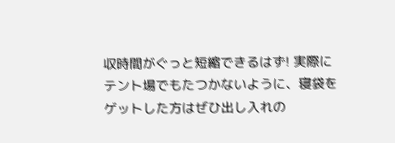収時間がぐっと短縮できるはず! 実際にテント場でもたつかないように、寝袋をゲットした方はぜひ出し入れの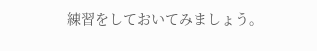練習をしておいてみましょう。